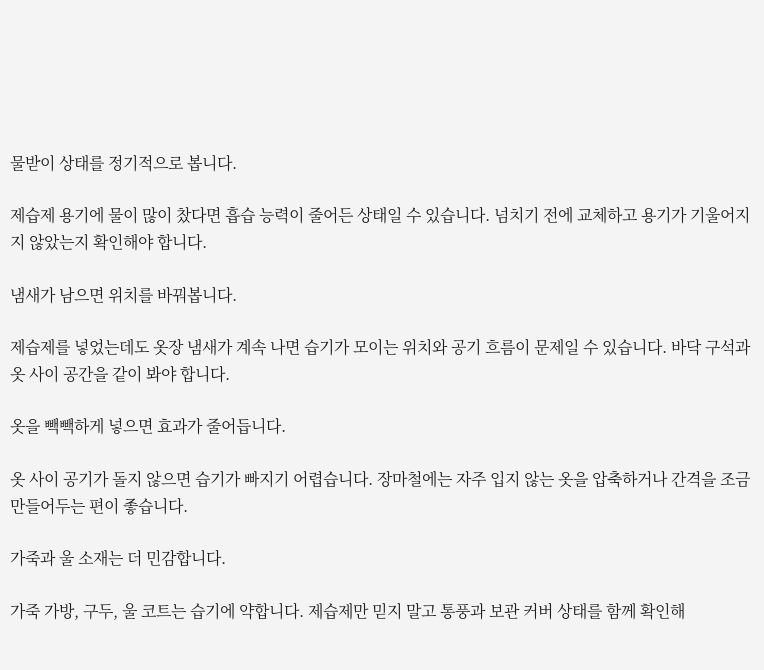물받이 상태를 정기적으로 봅니다.

제습제 용기에 물이 많이 찼다면 흡습 능력이 줄어든 상태일 수 있습니다. 넘치기 전에 교체하고 용기가 기울어지지 않았는지 확인해야 합니다.

냄새가 남으면 위치를 바꿔봅니다.

제습제를 넣었는데도 옷장 냄새가 계속 나면 습기가 모이는 위치와 공기 흐름이 문제일 수 있습니다. 바닥 구석과 옷 사이 공간을 같이 봐야 합니다.

옷을 빽빽하게 넣으면 효과가 줄어듭니다.

옷 사이 공기가 돌지 않으면 습기가 빠지기 어렵습니다. 장마철에는 자주 입지 않는 옷을 압축하거나 간격을 조금 만들어두는 편이 좋습니다.

가죽과 울 소재는 더 민감합니다.

가죽 가방, 구두, 울 코트는 습기에 약합니다. 제습제만 믿지 말고 통풍과 보관 커버 상태를 함께 확인해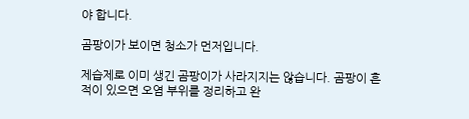야 합니다.

곰팡이가 보이면 청소가 먼저입니다.

제습제로 이미 생긴 곰팡이가 사라지지는 않습니다. 곰팡이 흔적이 있으면 오염 부위를 정리하고 완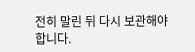전히 말린 뒤 다시 보관해야 합니다.